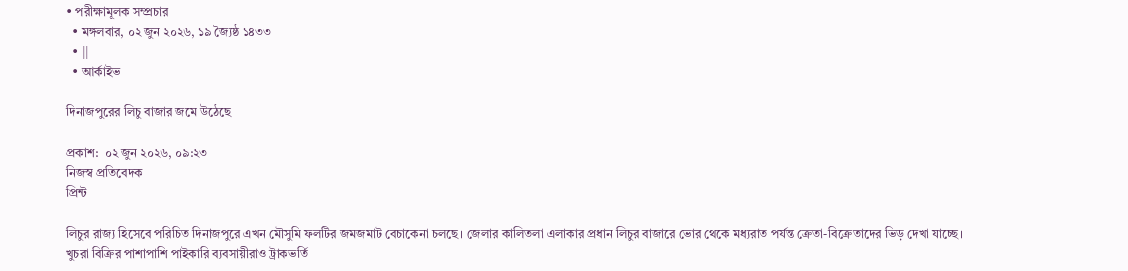• পরীক্ষামূলক সম্প্রচার
  • মঙ্গলবার, ০২ জুন ২০২৬, ১৯ জ্যৈষ্ঠ ১৪৩৩
  • ||
  • আর্কাইভ

দিনাজপুরের লিচু বাজার জমে উঠেছে

প্রকাশ:  ০২ জুন ২০২৬, ০৯:২৩
নিজস্ব প্রতিবেদক
প্রিন্ট

লিচুর রাজ্য হিসেবে পরিচিত দিনাজপুরে এখন মৌসুমি ফলটির জমজমাট বেচাকেনা চলছে। জেলার কালিতলা এলাকার প্রধান লিচুর বাজারে ভোর থেকে মধ্যরাত পর্যন্ত ক্রেতা-বিক্রেতাদের ভিড় দেখা যাচ্ছে। খুচরা বিক্রির পাশাপাশি পাইকারি ব্যবসায়ীরাও ট্রাকভর্তি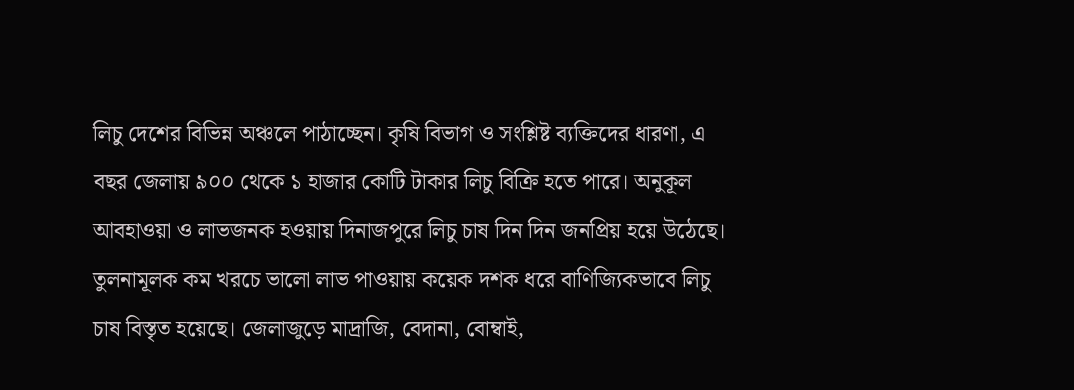লিচু দেশের বিভিন্ন অঞ্চলে পাঠাচ্ছেন। কৃষি বিভাগ ও সংশ্লিষ্ট ব্যক্তিদের ধারণা, এ বছর জেলায় ৯০০ থেকে ১ হাজার কোটি টাকার লিচু বিক্রি হতে পারে। অনুকূল আবহাওয়া ও লাভজনক হওয়ায় দিনাজপুরে লিচু চাষ দিন দিন জনপ্রিয় হয়ে উঠেছে। তুলনামূলক কম খরচে ভালো লাভ পাওয়ায় কয়েক দশক ধরে বাণিজ্যিকভাবে লিচু চাষ বিস্তৃত হয়েছে। জেলাজুড়ে মাদ্রাজি, বেদানা, বোম্বাই,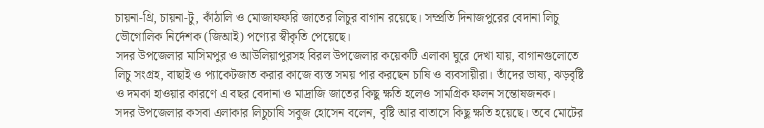চায়না-থ্রি, চায়না-টু, কাঁঠালি ও মোজাফফরি জাতের লিচুর বাগান রয়েছে। সম্প্রতি দিনাজপুরের বেদানা লিচু ভৌগোলিক নির্দেশক (জিআই) পণ্যের স্বীকৃতি পেয়েছে।
সদর উপজেলার মাসিমপুর ও আউলিয়াপুরসহ বিরল উপজেলার কয়েকটি এলাকা ঘুরে দেখা যায়, বাগানগুলোতে লিচু সংগ্রহ, বাছাই ও প্যাকেটজাত করার কাজে ব্যস্ত সময় পার করছেন চাষি ও ব্যবসায়ীরা। তাঁদের ভাষ্য, ঝড়বৃষ্টি ও দমকা হাওয়ার কারণে এ বছর বেদানা ও মাদ্রাজি জাতের কিছু ক্ষতি হলেও সামগ্রিক ফলন সন্তোষজনক।
সদর উপজেলার কসবা এলাকার লিচুচাষি সবুজ হোসেন বলেন, বৃষ্টি আর বাতাসে কিছু ক্ষতি হয়েছে। তবে মোটের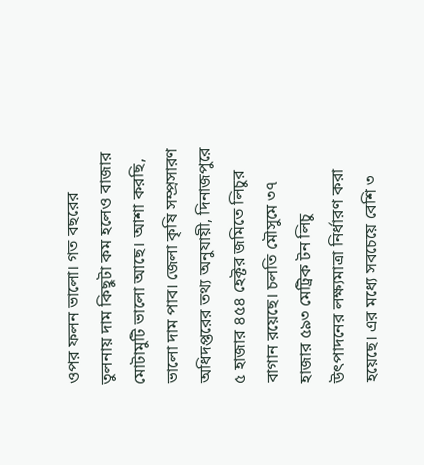ওপর ফলন ভালো। গত বছরের তুলনায় দাম কিছুটা কম হলেও বাজার মোটামুটি ভালো আছে। আশা করছি, ভালো দাম পাব। জেলা কৃষি সম্প্রসারণ অধিদপ্তরের তথ্য অনুযায়ী, দিনাজপুরে ৫ হাজার ৪৫৪ হেক্টর জমিতে লিচুর বাগান রয়েছে। চলতি মৌসুমে ৩৭ হাজার ৫৯৩ মেট্রিক টন লিচু উৎপাদনের লক্ষ্যমাত্রা নির্ধারণ করা হয়েছে। এর মধ্যে সবচেয়ে বেশি ৩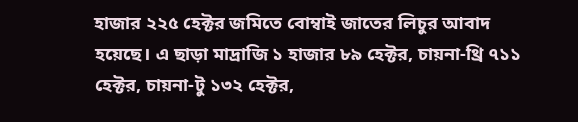হাজার ২২৫ হেক্টর জমিতে বোম্বাই জাতের লিচুর আবাদ হয়েছে। এ ছাড়া মাদ্রাজি ১ হাজার ৮৯ হেক্টর, চায়না-থ্রি ৭১১ হেক্টর, চায়না-টু ১৩২ হেক্টর,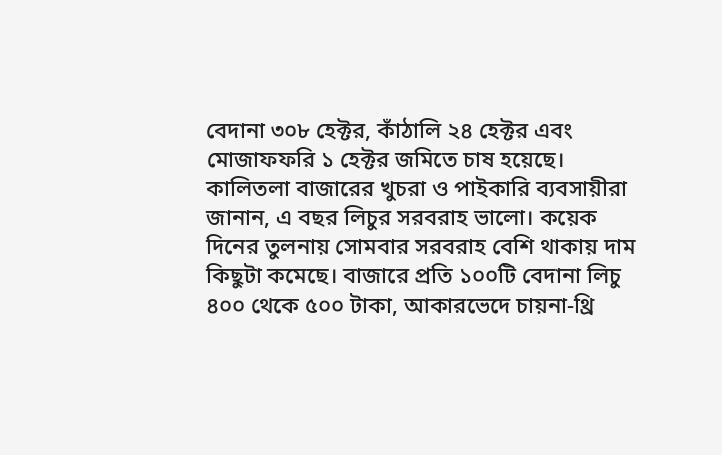বেদানা ৩০৮ হেক্টর, কাঁঠালি ২৪ হেক্টর এবং মোজাফফরি ১ হেক্টর জমিতে চাষ হয়েছে।
কালিতলা বাজারের খুচরা ও পাইকারি ব্যবসায়ীরা জানান, এ বছর লিচুর সরবরাহ ভালো। কয়েক দিনের তুলনায় সোমবার সরবরাহ বেশি থাকায় দাম কিছুটা কমেছে। বাজারে প্রতি ১০০টি বেদানা লিচু ৪০০ থেকে ৫০০ টাকা, আকারভেদে চায়না-থ্রি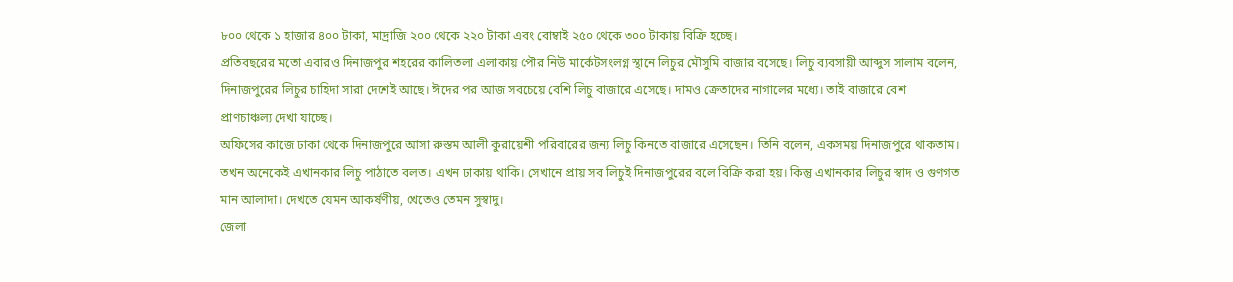৮০০ থেকে ১ হাজার ৪০০ টাকা, মাদ্রাজি ২০০ থেকে ২২০ টাকা এবং বোম্বাই ২৫০ থেকে ৩০০ টাকায় বিক্রি হচ্ছে।
প্রতিবছরের মতো এবারও দিনাজপুর শহরের কালিতলা এলাকায় পৌর নিউ মার্কেটসংলগ্ন স্থানে লিচুর মৌসুমি বাজার বসেছে। লিচু ব্যবসায়ী আব্দুস সালাম বলেন, দিনাজপুরের লিচুর চাহিদা সারা দেশেই আছে। ঈদের পর আজ সবচেয়ে বেশি লিচু বাজারে এসেছে। দামও ক্রেতাদের নাগালের মধ্যে। তাই বাজারে বেশ প্রাণচাঞ্চল্য দেখা যাচ্ছে।
অফিসের কাজে ঢাকা থেকে দিনাজপুরে আসা রুস্তম আলী কুরায়েশী পরিবারের জন্য লিচু কিনতে বাজারে এসেছেন। তিনি বলেন, একসময় দিনাজপুরে থাকতাম। তখন অনেকেই এখানকার লিচু পাঠাতে বলত। এখন ঢাকায় থাকি। সেখানে প্রায় সব লিচুই দিনাজপুরের বলে বিক্রি করা হয়। কিন্তু এখানকার লিচুর স্বাদ ও গুণগত মান আলাদা। দেখতে যেমন আকর্ষণীয়, খেতেও তেমন সুস্বাদু।
জেলা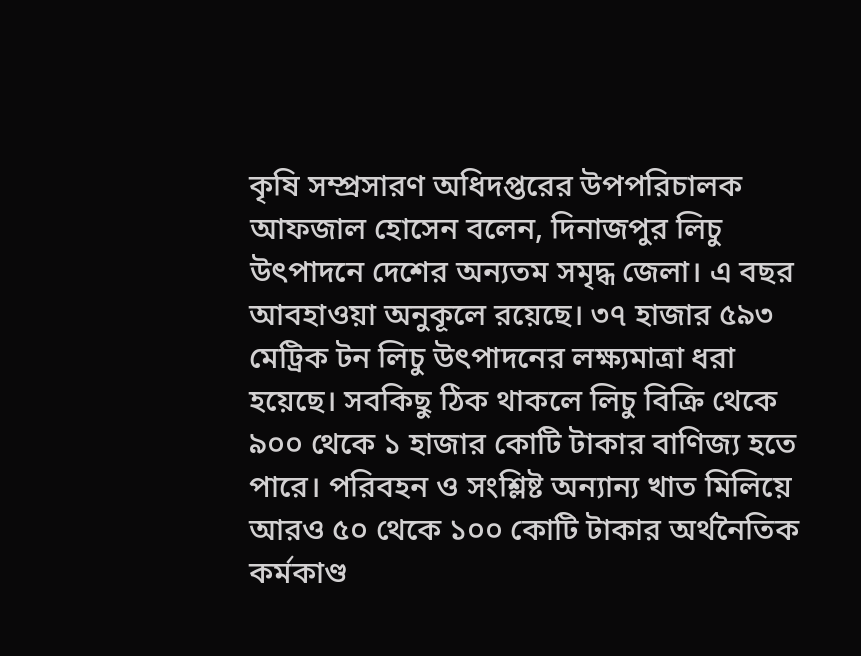কৃষি সম্প্রসারণ অধিদপ্তরের উপপরিচালক আফজাল হোসেন বলেন, দিনাজপুর লিচু উৎপাদনে দেশের অন্যতম সমৃদ্ধ জেলা। এ বছর আবহাওয়া অনুকূলে রয়েছে। ৩৭ হাজার ৫৯৩ মেট্রিক টন লিচু উৎপাদনের লক্ষ্যমাত্রা ধরা হয়েছে। সবকিছু ঠিক থাকলে লিচু বিক্রি থেকে ৯০০ থেকে ১ হাজার কোটি টাকার বাণিজ্য হতে পারে। পরিবহন ও সংশ্লিষ্ট অন্যান্য খাত মিলিয়ে আরও ৫০ থেকে ১০০ কোটি টাকার অর্থনৈতিক কর্মকাণ্ড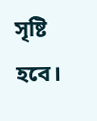সৃষ্টি হবে।